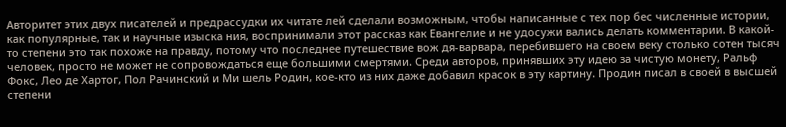Авторитет этих двух писателей и предрассудки их читате лей сделали возможным, чтобы написанные с тех пор бес численные истории, как популярные, так и научные изыска ния, воспринимали этот рассказ как Евангелие и не удосужи вались делать комментарии. В какой-то степени это так похоже на правду, потому что последнее путешествие вож дя-варвара, перебившего на своем веку столько сотен тысяч человек, просто не может не сопровождаться еще большими смертями. Среди авторов, принявших эту идею за чистую монету, Ральф Фокс, Лео де Хартог, Пол Рачинский и Ми шель Родин, кое-кто из них даже добавил красок в эту картину. Продин писал в своей в высшей степени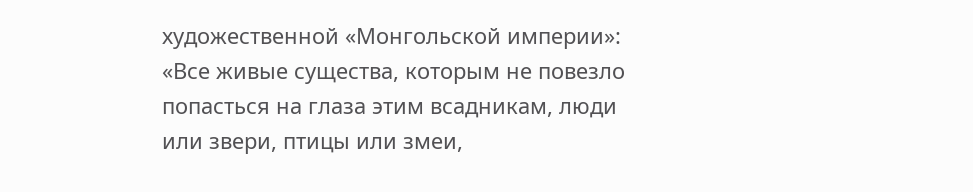художественной «Монгольской империи»: «Все живые существа, которым не повезло попасться на глаза этим всадникам, люди или звери, птицы или змеи,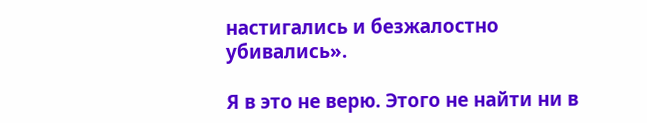настигались и безжалостно убивались».

Я в это не верю. Этого не найти ни в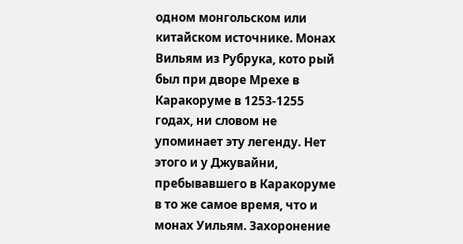одном монгольском или китайском источнике. Монах Вильям из Рубрука, кото рый был при дворе Мрехе в Каракоруме в 1253-1255 годах, ни словом не упоминает эту легенду. Нет этого и у Джувайни, пребывавшего в Каракоруме в то же самое время, что и монах Уильям. Захоронение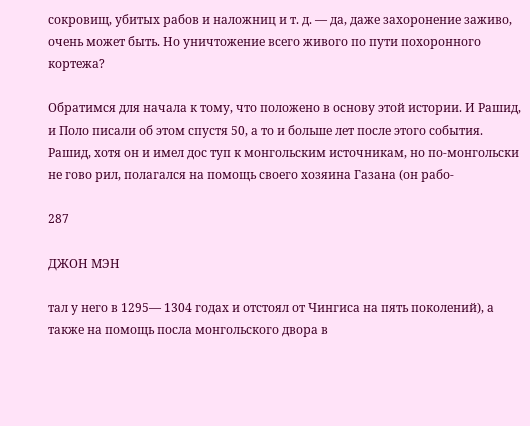сокровищ, убитых рабов и наложниц и т. д. — да, даже захоронение заживо, очень может быть. Но уничтожение всего живого по пути похоронного кортежа?

Обратимся для начала к тому, что положено в основу этой истории. И Рашид, и Поло писали об этом спустя 50, а то и больше лет после этого события. Рашид, хотя он и имел дос туп к монгольским источникам, но по-монгольски не гово рил, полагался на помощь своего хозяина Газана (он рабо-

287

ДЖОН МЭН

тал у него в 1295— 1304 годах и отстоял от Чингиса на пять поколений), а также на помощь посла монгольского двора в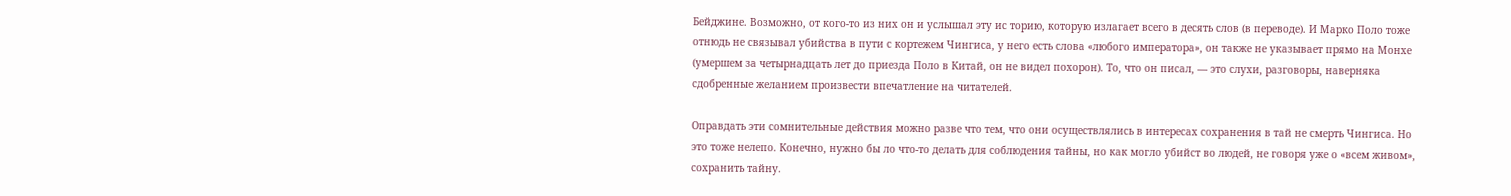Бейджине. Возможно, от кого-то из них он и услышал эту ис торию, которую излагает всего в десять слов (в переводе). И Марко Поло тоже отнюдь не связывал убийства в пути с кортежем Чингиса, у него есть слова «любого императора», он также не указывает прямо на Монхе (умершем за четырнадцать лет до приезда Поло в Китай, он не видел похорон). То, что он писал, — это слухи, разговоры, наверняка сдобренные желанием произвести впечатление на читателей.

Оправдать эти сомнительные действия можно разве что тем, что они осуществлялись в интересах сохранения в тай не смерть Чингиса. Но это тоже нелепо. Конечно, нужно бы ло что-то делать для соблюдения тайны, но как могло убийст во людей, не говоря уже о «всем живом», сохранить тайну.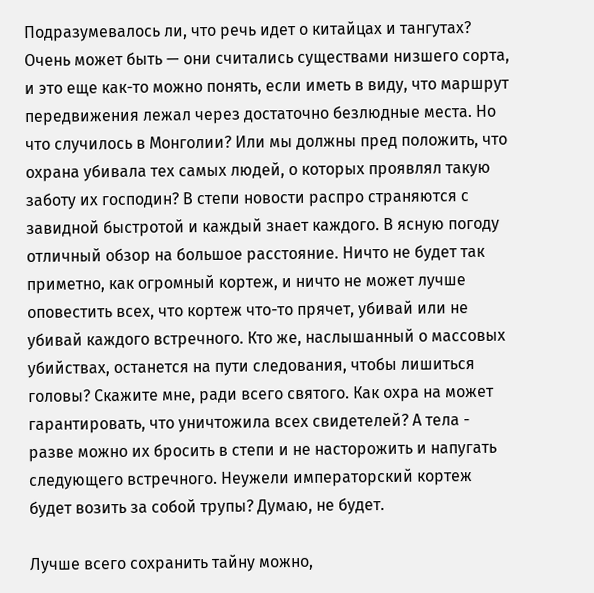Подразумевалось ли, что речь идет о китайцах и тангутах? Очень может быть — они считались существами низшего сорта, и это еще как-то можно понять, если иметь в виду, что маршрут передвижения лежал через достаточно безлюдные места. Но что случилось в Монголии? Или мы должны пред положить, что охрана убивала тех самых людей, о которых проявлял такую заботу их господин? В степи новости распро страняются с завидной быстротой и каждый знает каждого. В ясную погоду отличный обзор на большое расстояние. Ничто не будет так приметно, как огромный кортеж, и ничто не может лучше оповестить всех, что кортеж что-то прячет, убивай или не убивай каждого встречного. Кто же, наслышанный о массовых убийствах, останется на пути следования, чтобы лишиться головы? Скажите мне, ради всего святого. Как охра на может гарантировать, что уничтожила всех свидетелей? А тела - разве можно их бросить в степи и не насторожить и напугать следующего встречного. Неужели императорский кортеж будет возить за собой трупы? Думаю, не будет.

Лучше всего сохранить тайну можно,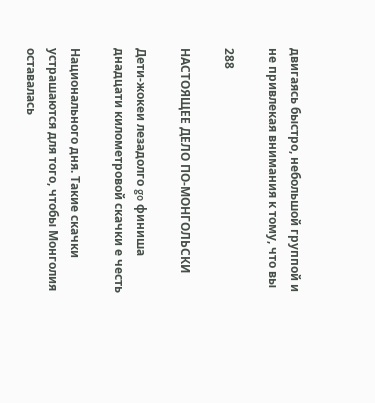двигаясь быстро, небольшой группой и не привлекая внимания к тому, что вы

288

НАСТОЯЩЕЕ ДЕЛО ПО-МОНГОЛЬСКИ

Дети-жокеи лезадолго go финиша днадцати километровой скачки е честь

Национального дня. Такие скачки устрашаются для того, чтобы Монголия оставалась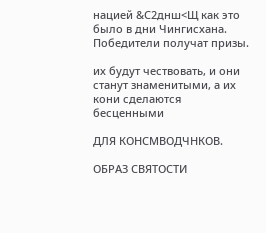нацией &С2днш<Щ как это было в дни Чингисхана. Победители получат призы.

их будут чествовать, и они станут знаменитыми, а их кони сделаются бесценными

ДЛЯ КОНСМВОДЧНКОВ.

ОБРАЗ СВЯТОСТИ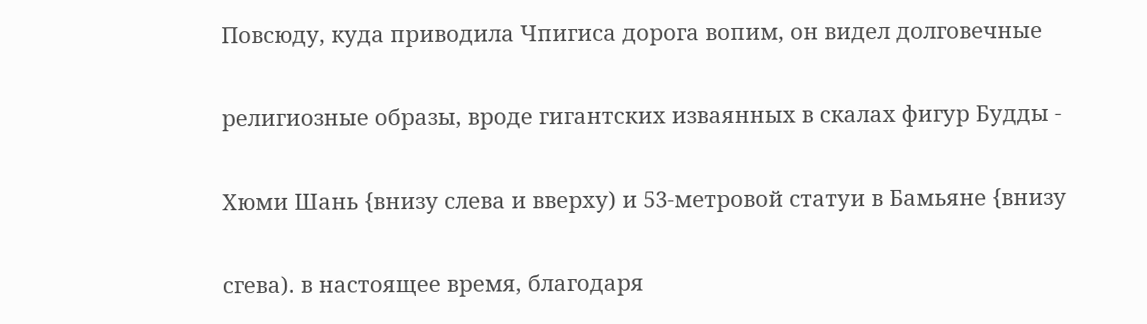Повсюду, куда приводила Чпигиса дорога вопим, он видел долговечные

религиозные образы, вроде гигантских изваянных в скалах фигур Будды -

Хюми Шань {внизу слева и вверху) и 53-метровой статуи в Бамьяне {внизу

сгева). в настоящее время, благодаря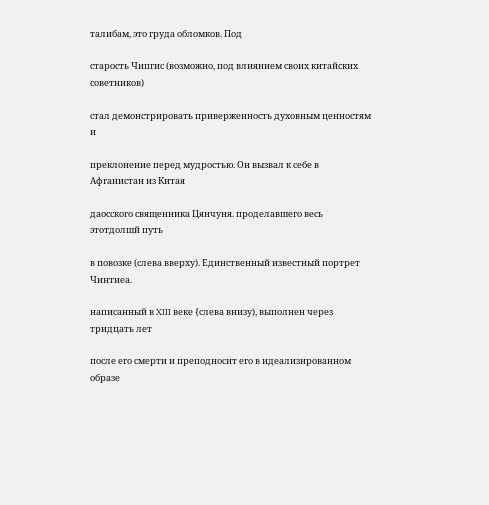талибам, это груда обломков. Под

старость Чипгис (возможно, под влиянием своих китайских советников)

стал демонстрировать приверженность духовным ценностям и

преклонение перед мудростью. Он вызвал к себе в Афганистан из Китая

даосского священника Цянчуня. проделавшего весь этотдолшй путь

в повозке (слева вверху). Единственный известный портрет Чинтиеа.

написанный в XIII веке {слева внизу), выполнен через тридцать лет

после его смерти и преподносит его в идеализированном образе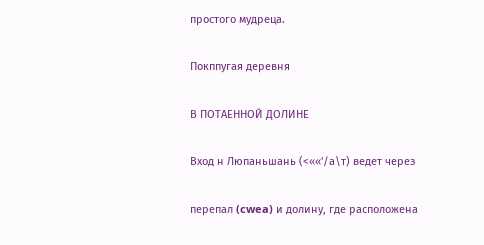простого мудреца.

Покппугая деревня

В ПОТАЕННОЙ ДОЛИНЕ

Вход н Люпаньшань (<««'/а\т) ведет через

перепал (cwea) и долину, где расположена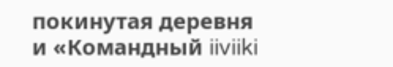покинутая деревня и «Командный iiviiki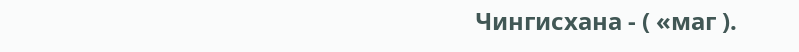Чингисхана - ( «маг ).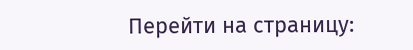Перейти на страницу: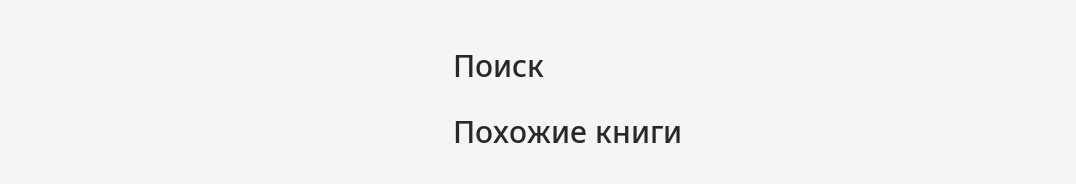Поиск

Похожие книги